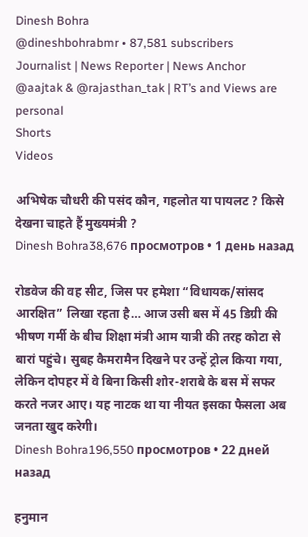Dinesh Bohra
@dineshbohrabmr • 87,581 subscribers
Journalist | News Reporter | News Anchor @aajtak & @rajasthan_tak | RT’s and Views are personal
Shorts
Videos

अभिषेक चौधरी की पसंद कौन, गहलोत या पायलट ? किसे देखना चाहते हैं मुख्यमंत्री ?
Dinesh Bohra38,676 просмотров • 1 день назад

रोडवेज की वह सीट, जिस पर हमेशा “विधायक/सांसद आरक्षित” लिखा रहता है… आज उसी बस में 45 डिग्री की भीषण गर्मी के बीच शिक्षा मंत्री आम यात्री की तरह कोटा से बारां पहुंचे। सुबह कैमरामैन दिखने पर उन्हें ट्रोल किया गया, लेकिन दोपहर में वे बिना किसी शोर-शराबे के बस में सफर करते नजर आए। यह नाटक था या नीयत इसका फैसला अब जनता खुद करेगी।
Dinesh Bohra196,550 просмотров • 22 дней назад

हनुमान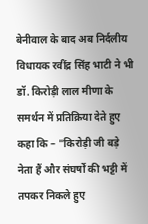बेनीवाल के बाद अब निर्दलीय विधायक रवींद्र सिंह भाटी ने भी डॉ. किरोड़ी लाल मीणा के समर्थन में प्रतिक्रिया देते हुए कहा कि – "किरोड़ी जी बड़े नेता हैं और संघर्षों की भट्टी में तपकर निकले हुए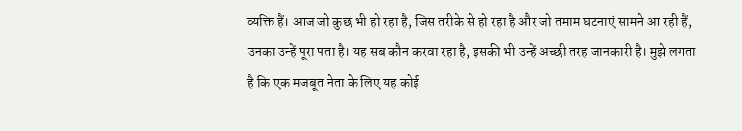व्यक्ति हैं। आज जो कुछ भी हो रहा है, जिस तरीके से हो रहा है और जो तमाम घटनाएं सामने आ रही हैं, उनका उन्हें पूरा पता है। यह सब कौन करवा रहा है, इसकी भी उन्हें अच्छी तरह जानकारी है। मुझे लगता है कि एक मजबूत नेता के लिए यह कोई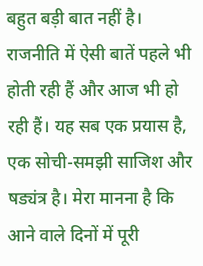बहुत बड़ी बात नहीं है। राजनीति में ऐसी बातें पहले भी होती रही हैं और आज भी हो रही हैं। यह सब एक प्रयास है, एक सोची-समझी साजिश और षड्यंत्र है। मेरा मानना है कि आने वाले दिनों में पूरी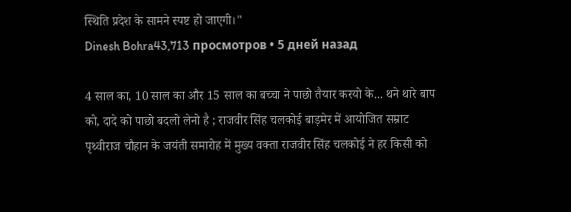स्थिति प्रदेश के सामने स्पष्ट हो जाएगी।"
Dinesh Bohra43,713 просмотров • 5 дней назад

4 साल का, 10 साल का और 15 साल का बच्चा ने पाछो तैयार करयो के... थने थारे बाप को, दादे को पाछो बदलो लेनो है ; राजवीर सिंह चलकोई बाड़मेर में आयोजित सम्राट पृथ्वीराज चौहान के जयंती समारोह में मुख्य वक्ता राजवीर सिंह चलकोई ने हर किसी को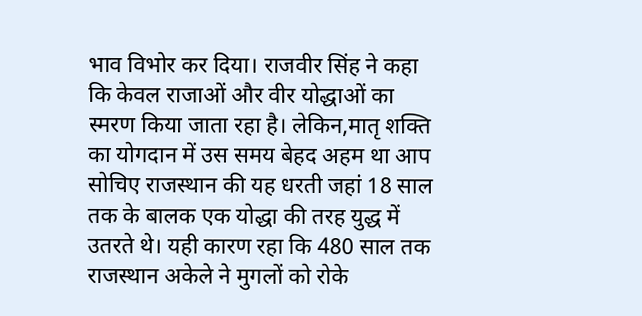भाव विभोर कर दिया। राजवीर सिंह ने कहा कि केवल राजाओं और वीर योद्धाओं का स्मरण किया जाता रहा है। लेकिन,मातृ शक्ति का योगदान में उस समय बेहद अहम था आप सोचिए राजस्थान की यह धरती जहां 18 साल तक के बालक एक योद्धा की तरह युद्ध में उतरते थे। यही कारण रहा कि 480 साल तक राजस्थान अकेले ने मुगलों को रोके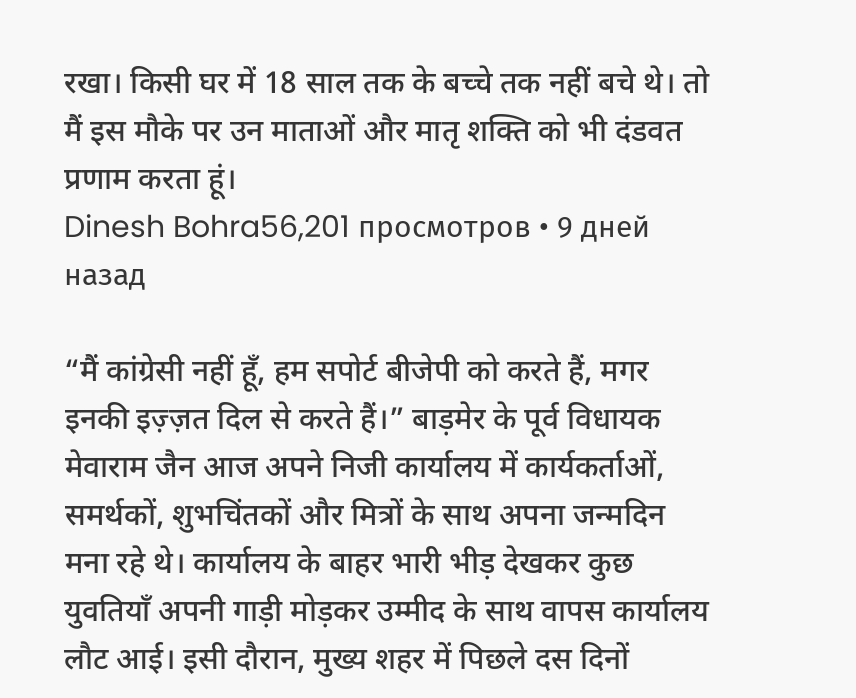रखा। किसी घर में 18 साल तक के बच्चे तक नहीं बचे थे। तो मैं इस मौके पर उन माताओं और मातृ शक्ति को भी दंडवत प्रणाम करता हूं।
Dinesh Bohra56,201 просмотров • 9 дней назад

“मैं कांग्रेसी नहीं हूँ, हम सपोर्ट बीजेपी को करते हैं, मगर इनकी इज़्ज़त दिल से करते हैं।” बाड़मेर के पूर्व विधायक मेवाराम जैन आज अपने निजी कार्यालय में कार्यकर्ताओं, समर्थकों, शुभचिंतकों और मित्रों के साथ अपना जन्मदिन मना रहे थे। कार्यालय के बाहर भारी भीड़ देखकर कुछ युवतियाँ अपनी गाड़ी मोड़कर उम्मीद के साथ वापस कार्यालय लौट आई। इसी दौरान, मुख्य शहर में पिछले दस दिनों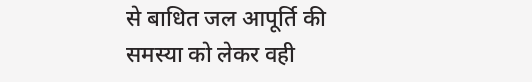से बाधित जल आपूर्ति की समस्या को लेकर वही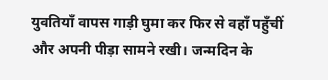युवतियाँ वापस गाड़ी घुमा कर फिर से वहाँ पहुँचीं और अपनी पीड़ा सामने रखी। जन्मदिन के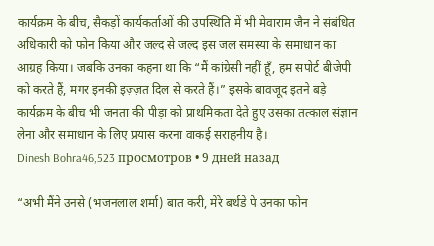कार्यक्रम के बीच, सैकड़ों कार्यकर्ताओं की उपस्थिति में भी मेवाराम जैन ने संबंधित अधिकारी को फोन किया और जल्द से जल्द इस जल समस्या के समाधान का आग्रह किया। जबकि उनका कहना था कि “मैं कांग्रेसी नहीं हूँ, हम सपोर्ट बीजेपी को करते हैं, मगर इनकी इज़्ज़त दिल से करते हैं।” इसके बावजूद इतने बड़े कार्यक्रम के बीच भी जनता की पीड़ा को प्राथमिकता देते हुए उसका तत्काल संज्ञान लेना और समाधान के लिए प्रयास करना वाकई सराहनीय है।
Dinesh Bohra46,523 просмотров • 9 дней назад

“अभी मैंने उनसे (भजनलाल शर्मा) बात करी, मेरे बर्थडे पे उनका फोन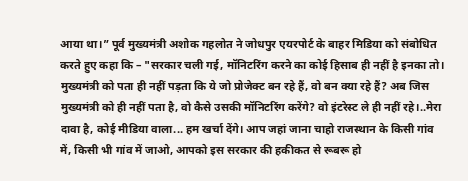आया था।” पूर्व मुख्यमंत्री अशोक गहलोत ने जोधपुर एयरपोर्ट के बाहर मिडिया को संबोधित करते हुए कहा कि – "सरकार चली गई, मॉनिटरिंग करने का कोई हिसाब ही नहीं है इनका तो। मुख्यमंत्री को पता ही नहीं पड़ता कि ये जो प्रोजेक्ट बन रहे हैं, वो बन क्या रहे हैं? अब जिस मुख्यमंत्री को ही नहीं पता है, वो कैसे उसकी मॉनिटरिंग करेंगे? वो इंटरेस्ट ले ही नहीं रहे।..मेरा दावा है, कोई मीडिया वाला... हम खर्चा देंगे। आप जहां जाना चाहो राजस्थान के किसी गांव में, किसी भी गांव में जाओ, आपको इस सरकार की हकीकत से रूबरू हो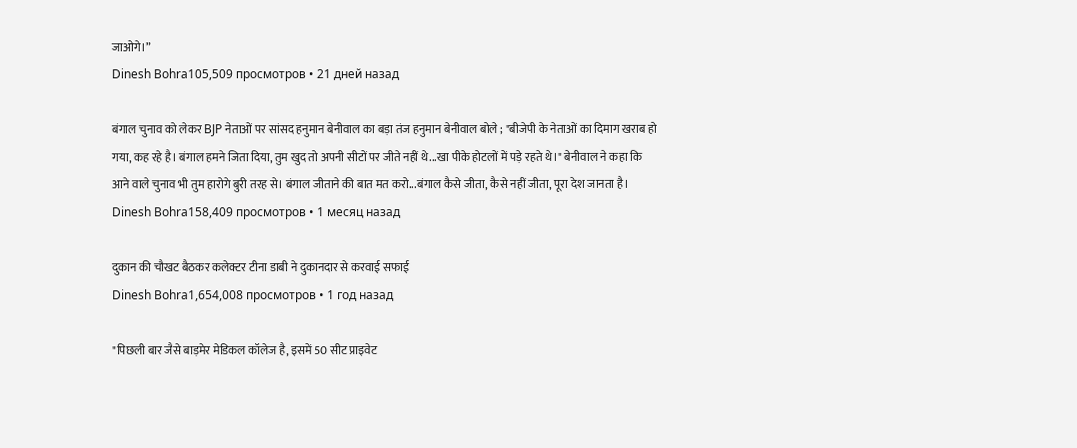जाओगे।”
Dinesh Bohra105,509 просмотров • 21 дней назад

बंगाल चुनाव को लेकर BJP नेताओं पर सांसद हनुमान बेनीवाल का बड़ा तंज हनुमान बेनीवाल बोले ; "बीजेपी के नेताओं का दिमाग खराब हो गया, कह रहे है। बंगाल हमने जिता दिया, तुम खुद तो अपनी सीटों पर जीते नहीं थे...खा पीके होटलों में पड़े रहते थे।" बेनीवाल ने कहा कि आने वाले चुनाव भी तुम हारोगे बुरी तरह से। बंगाल जीताने की बात मत करो...बंगाल कैसे जीता, कैसे नहीं जीता, पूरा देश जानता है।
Dinesh Bohra158,409 просмотров • 1 месяц назад

दुकान की चौखट बैठकर कलेक्टर टीना डाबी ने दुकानदार से करवाई सफाई
Dinesh Bohra1,654,008 просмотров • 1 год назад

"पिछली बार जैसे बाड़मेर मेडिकल कॉलेज है, इसमें 50 सीट प्राइवेट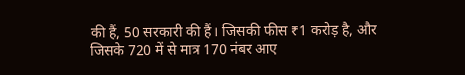की हैं, 50 सरकारी की हैं। जिसकी फीस ₹1 करोड़ है, और जिसके 720 में से मात्र 170 नंबर आए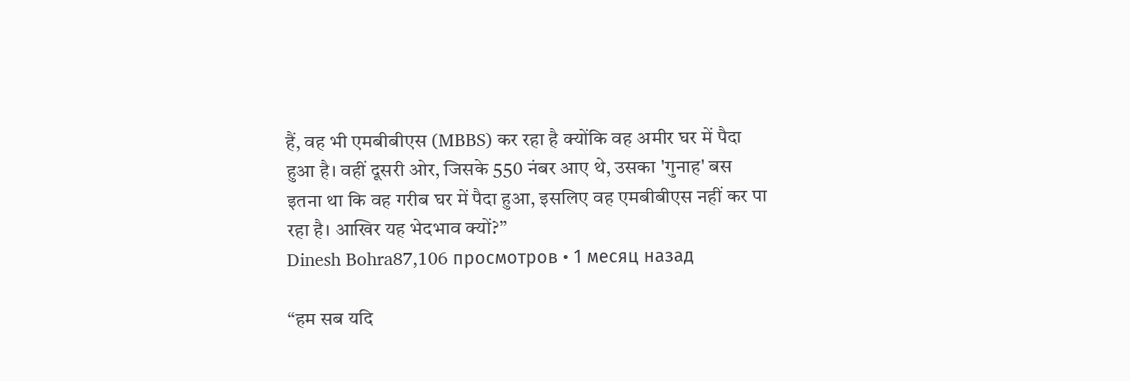हैं, वह भी एमबीबीएस (MBBS) कर रहा है क्योंकि वह अमीर घर में पैदा हुआ है। वहीं दूसरी ओर, जिसके 550 नंबर आए थे, उसका 'गुनाह' बस इतना था कि वह गरीब घर में पैदा हुआ, इसलिए वह एमबीबीएस नहीं कर पा रहा है। आखिर यह भेदभाव क्यों?”
Dinesh Bohra87,106 просмотров • 1 месяц назад

“हम सब यदि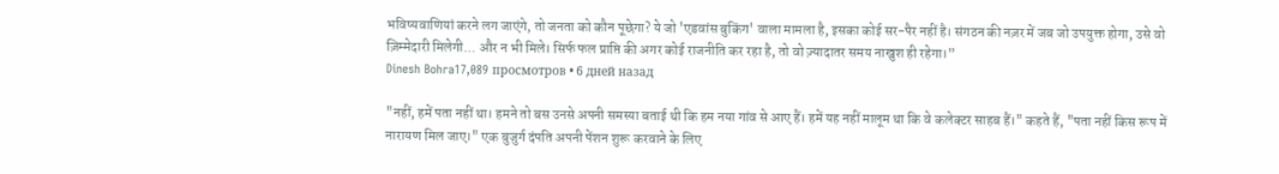भविष्यवाणियां करने लग जाएंगे, तो जनता को कौन पूछेगा? ये जो 'एडवांस बुकिंग' वाला मामला है, इसका कोई सर-पैर नहीं है। संगठन की नज़र में जब जो उपयुक्त होगा, उसे वो ज़िम्मेदारी मिलेगी... और न भी मिले। सिर्फ फल प्राप्ति की अगर कोई राजनीति कर रहा है, तो वो ज़्यादातर समय नाखुश ही रहेगा।”
Dinesh Bohra17,089 просмотров • 6 дней назад

"नहीं, हमें पता नहीं था। हमने तो बस उनसे अपनी समस्या बताई थी कि हम नया गांव से आए हैं। हमें यह नहीं मालूम था कि वे कलेक्टर साहब हैं।" कहते हैं, "पता नहीं किस रूप में नारायण मिल जाए।" एक बुजुर्ग दंपति अपनी पेंशन शुरू करवाने के लिए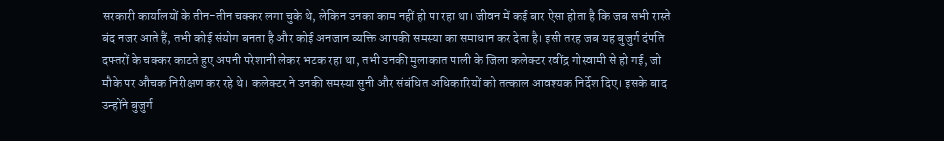सरकारी कार्यालयों के तीन-तीन चक्कर लगा चुके थे, लेकिन उनका काम नहीं हो पा रहा था। जीवन में कई बार ऐसा होता है कि जब सभी रास्ते बंद नजर आते हैं, तभी कोई संयोग बनता है और कोई अनजान व्यक्ति आपकी समस्या का समाधान कर देता है। इसी तरह जब यह बुजुर्ग दंपति दफ्तरों के चक्कर काटते हुए अपनी परेशानी लेकर भटक रहा था, तभी उनकी मुलाकात पाली के जिला कलेक्टर रवींद्र गोस्वामी से हो गई, जो मौके पर औचक निरीक्षण कर रहे थे। कलेक्टर ने उनकी समस्या सुनी और संबंधित अधिकारियों को तत्काल आवश्यक निर्देश दिए। इसके बाद उन्होंने बुजुर्ग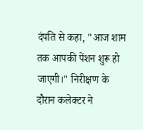दंपति से कहा, "आज शाम तक आपकी पेंशन शुरू हो जाएगी।" निरीक्षण के दौरान कलेक्टर ने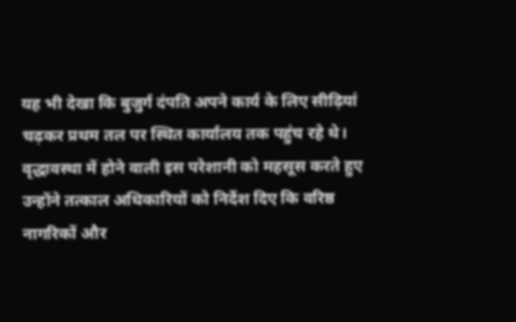यह भी देखा कि बुजुर्ग दंपति अपने कार्य के लिए सीढ़ियां चढ़कर प्रथम तल पर स्थित कार्यालय तक पहुंच रहे थे। वृद्धावस्था में होने वाली इस परेशानी को महसूस करते हुए उन्होंने तत्काल अधिकारियों को निर्देश दिए कि वरिष्ठ नागरिकों और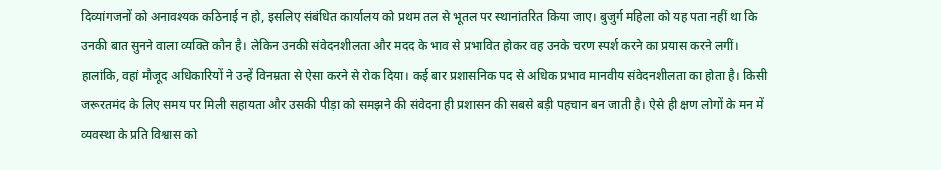दिव्यांगजनों को अनावश्यक कठिनाई न हो, इसलिए संबंधित कार्यालय को प्रथम तल से भूतल पर स्थानांतरित किया जाए। बुजुर्ग महिला को यह पता नहीं था कि उनकी बात सुनने वाला व्यक्ति कौन है। लेकिन उनकी संवेदनशीलता और मदद के भाव से प्रभावित होकर वह उनके चरण स्पर्श करने का प्रयास करने लगीं। हालांकि, वहां मौजूद अधिकारियों ने उन्हें विनम्रता से ऐसा करने से रोक दिया। कई बार प्रशासनिक पद से अधिक प्रभाव मानवीय संवेदनशीलता का होता है। किसी जरूरतमंद के लिए समय पर मिली सहायता और उसकी पीड़ा को समझने की संवेदना ही प्रशासन की सबसे बड़ी पहचान बन जाती है। ऐसे ही क्षण लोगों के मन में व्यवस्था के प्रति विश्वास को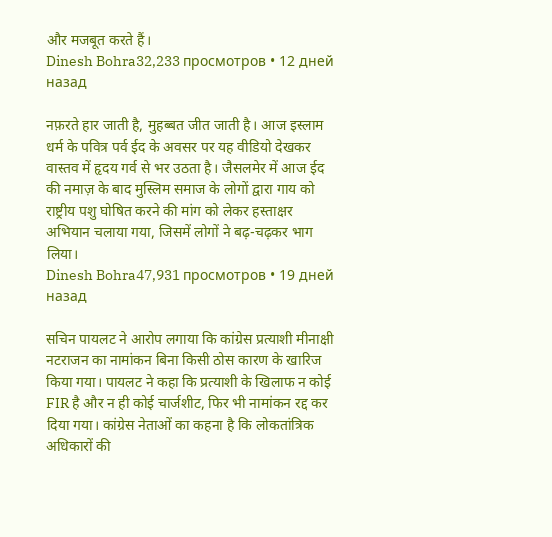और मजबूत करते हैं।
Dinesh Bohra32,233 просмотров • 12 дней назад

नफ़रते हार जाती है, मुहब्बत जीत जाती है। आज इस्लाम धर्म के पवित्र पर्व ईद के अवसर पर यह वीडियो देखकर वास्तव में हृदय गर्व से भर उठता है। जैसलमेर में आज ईद की नमाज़ के बाद मुस्लिम समाज के लोगों द्वारा गाय को राष्ट्रीय पशु घोषित करने की मांग को लेकर हस्ताक्षर अभियान चलाया गया, जिसमें लोगों ने बढ़-चढ़कर भाग लिया।
Dinesh Bohra47,931 просмотров • 19 дней назад

सचिन पायलट ने आरोप लगाया कि कांग्रेस प्रत्याशी मीनाक्षी नटराजन का नामांकन बिना किसी ठोस कारण के खारिज किया गया। पायलट ने कहा कि प्रत्याशी के खिलाफ न कोई FIR है और न ही कोई चार्जशीट, फिर भी नामांकन रद्द कर दिया गया। कांग्रेस नेताओं का कहना है कि लोकतांत्रिक अधिकारों की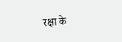रक्षा के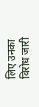लिए उनका विरोध जारी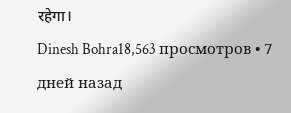रहेगा।
Dinesh Bohra18,563 просмотров • 7 дней назад